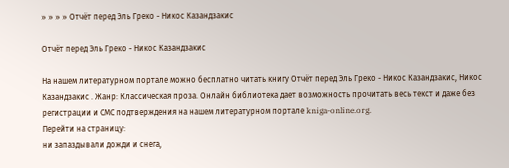» » » » Отчёт перед Эль Греко - Никос Казандзакис

Отчёт перед Эль Греко - Никос Казандзакис

На нашем литературном портале можно бесплатно читать книгу Отчёт перед Эль Греко - Никос Казандзакис, Никос Казандзакис . Жанр: Классическая проза. Онлайн библиотека дает возможность прочитать весь текст и даже без регистрации и СМС подтверждения на нашем литературном портале kniga-online.org.
Перейти на страницу:
ни запаздывали дожди и снега,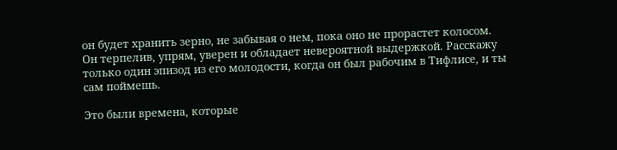он будет хранить зерно, не забывая о нем, пока оно не прорастет колосом. Он терпелив, упрям, уверен и обладает невероятной выдержкой. Расскажу только один эпизод из его молодости, когда он был рабочим в Тифлисе, и ты сам поймешь.

Это были времена, которые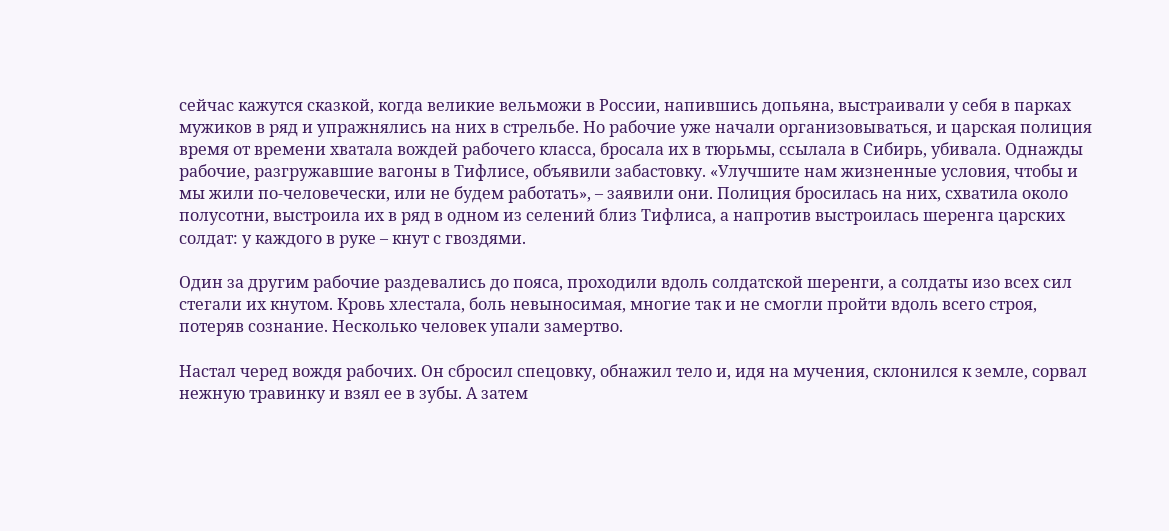сейчас кажутся сказкой, когда великие вельможи в России, напившись допьяна, выстраивали у себя в парках мужиков в ряд и упражнялись на них в стрельбе. Но рабочие уже начали организовываться, и царская полиция время от времени хватала вождей рабочего класса, бросала их в тюрьмы, ссылала в Сибирь, убивала. Однажды рабочие, разгружавшие вагоны в Тифлисе, объявили забастовку. «Улучшите нам жизненные условия, чтобы и мы жили по-человечески, или не будем работать», – заявили они. Полиция бросилась на них, схватила около полусотни, выстроила их в ряд в одном из селений близ Тифлиса, а напротив выстроилась шеренга царских солдат: у каждого в руке – кнут с гвоздями.

Один за другим рабочие раздевались до пояса, проходили вдоль солдатской шеренги, а солдаты изо всех сил стегали их кнутом. Кровь хлестала, боль невыносимая, многие так и не смогли пройти вдоль всего строя, потеряв сознание. Несколько человек упали замертво.

Настал черед вождя рабочих. Он сбросил спецовку, обнажил тело и, идя на мучения, склонился к земле, сорвал нежную травинку и взял ее в зубы. А затем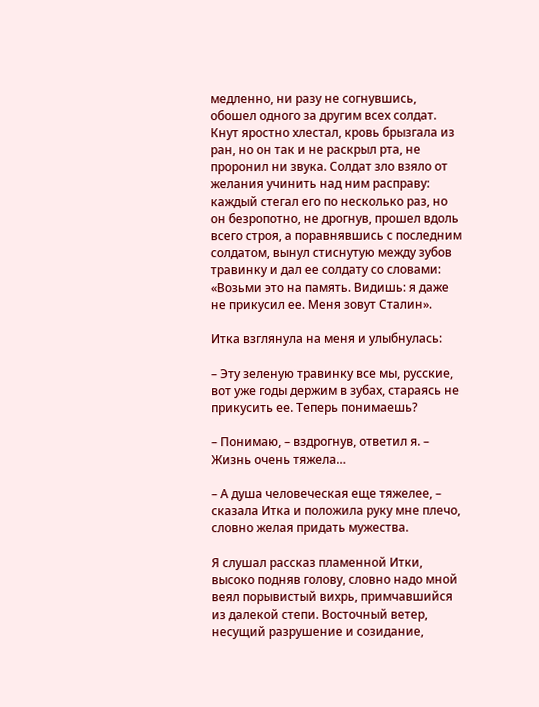медленно, ни разу не согнувшись, обошел одного за другим всех солдат. Кнут яростно хлестал, кровь брызгала из ран, но он так и не раскрыл рта, не проронил ни звука. Солдат зло взяло от желания учинить над ним расправу: каждый стегал его по несколько раз, но он безропотно, не дрогнув, прошел вдоль всего строя, а поравнявшись с последним солдатом, вынул стиснутую между зубов травинку и дал ее солдату со словами: «Возьми это на память. Видишь: я даже не прикусил ее. Меня зовут Сталин».

Итка взглянула на меня и улыбнулась:

– Эту зеленую травинку все мы, русские, вот уже годы держим в зубах, стараясь не прикусить ее. Теперь понимаешь?

– Понимаю, – вздрогнув, ответил я. – Жизнь очень тяжела…

– А душа человеческая еще тяжелее, – сказала Итка и положила руку мне плечо, словно желая придать мужества.

Я слушал рассказ пламенной Итки, высоко подняв голову, словно надо мной веял порывистый вихрь, примчавшийся из далекой степи. Восточный ветер, несущий разрушение и созидание,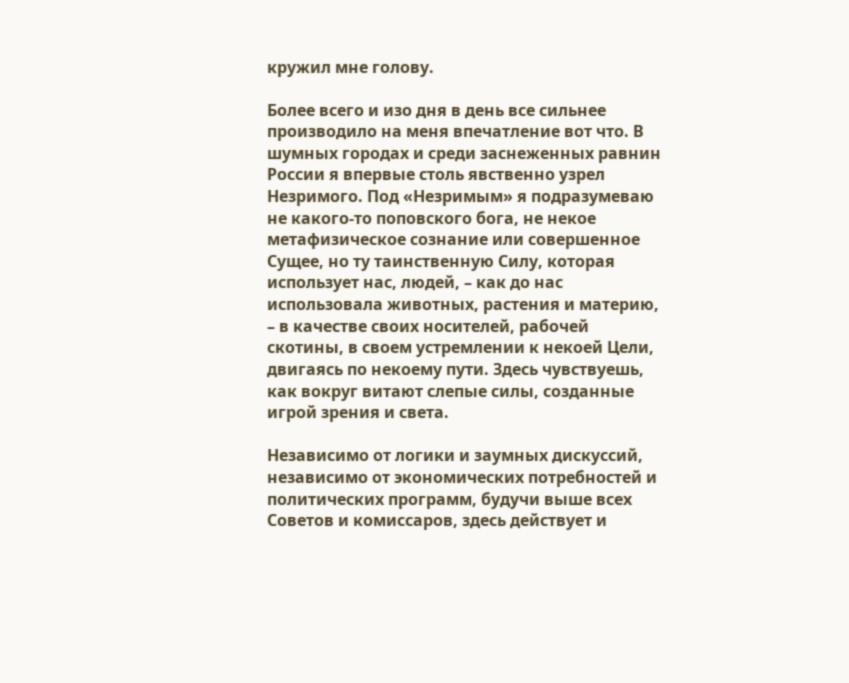кружил мне голову.

Более всего и изо дня в день все сильнее производило на меня впечатление вот что. В шумных городах и среди заснеженных равнин России я впервые столь явственно узрел Незримого. Под «Незримым» я подразумеваю не какого-то поповского бога, не некое метафизическое сознание или совершенное Сущее, но ту таинственную Силу, которая использует нас, людей, – как до нас использовала животных, растения и материю, – в качестве своих носителей, рабочей скотины, в своем устремлении к некоей Цели, двигаясь по некоему пути. Здесь чувствуешь, как вокруг витают слепые силы, созданные игрой зрения и света.

Независимо от логики и заумных дискуссий, независимо от экономических потребностей и политических программ, будучи выше всех Советов и комиссаров, здесь действует и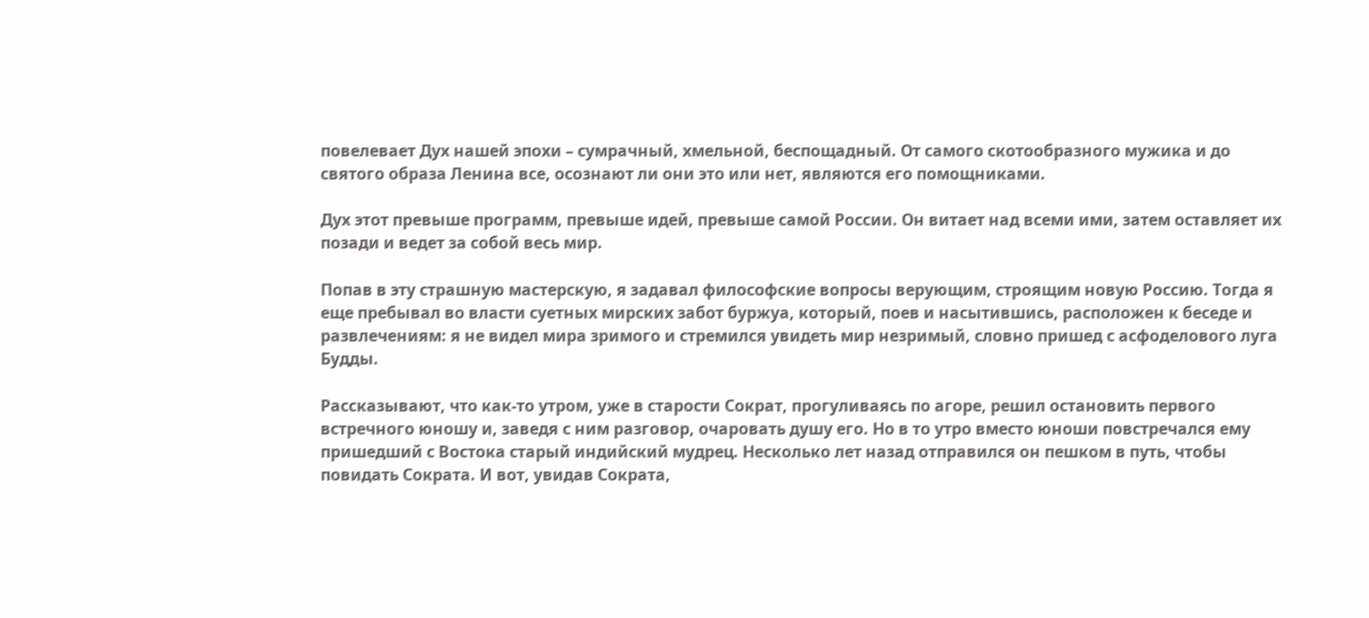повелевает Дух нашей эпохи – сумрачный, хмельной, беспощадный. От самого скотообразного мужика и до святого образа Ленина все, осознают ли они это или нет, являются его помощниками.

Дух этот превыше программ, превыше идей, превыше самой России. Он витает над всеми ими, затем оставляет их позади и ведет за собой весь мир.

Попав в эту страшную мастерскую, я задавал философские вопросы верующим, строящим новую Россию. Тогда я еще пребывал во власти суетных мирских забот буржуа, который, поев и насытившись, расположен к беседе и развлечениям: я не видел мира зримого и стремился увидеть мир незримый, словно пришед с асфоделового луга Будды.

Рассказывают, что как-то утром, уже в старости Сократ, прогуливаясь по агоре, решил остановить первого встречного юношу и, заведя с ним разговор, очаровать душу его. Но в то утро вместо юноши повстречался ему пришедший с Востока старый индийский мудрец. Несколько лет назад отправился он пешком в путь, чтобы повидать Сократа. И вот, увидав Сократа,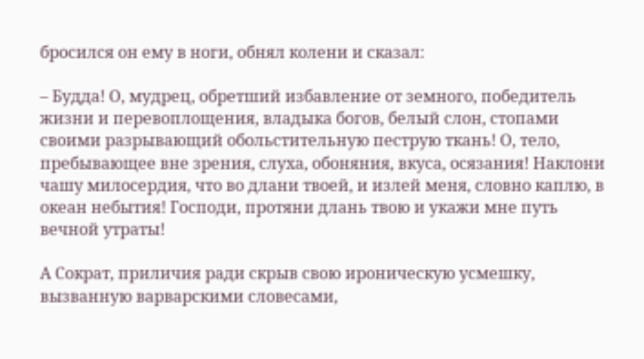бросился он ему в ноги, обнял колени и сказал:

– Будда! О, мудрец, обретший избавление от земного, победитель жизни и перевоплощения, владыка богов, белый слон, стопами своими разрывающий обольстительную пеструю ткань! О, тело, пребывающее вне зрения, слуха, обоняния, вкуса, осязания! Наклони чашу милосердия, что во длани твоей, и излей меня, словно каплю, в океан небытия! Господи, протяни длань твою и укажи мне путь вечной утраты!

А Сократ, приличия ради скрыв свою ироническую усмешку, вызванную варварскими словесами,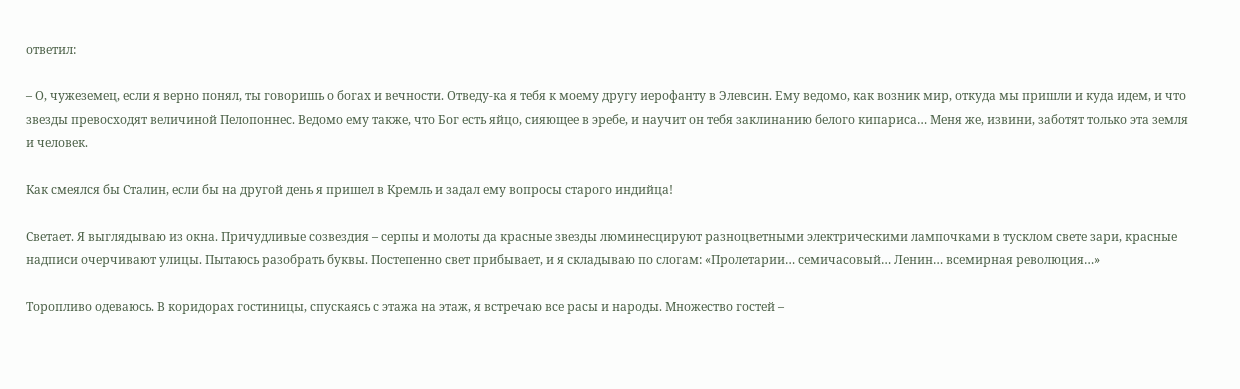ответил:

– О, чужеземец, если я верно понял, ты говоришь о богах и вечности. Отведу-ка я тебя к моему другу иерофанту в Элевсин. Ему ведомо, как возник мир, откуда мы пришли и куда идем, и что звезды превосходят величиной Пелопоннес. Ведомо ему также, что Бог есть яйцо, сияющее в эребе, и научит он тебя заклинанию белого кипариса… Меня же, извини, заботят только эта земля и человек.

Как смеялся бы Сталин, если бы на другой день я пришел в Кремль и задал ему вопросы старого индийца!

Светает. Я выглядываю из окна. Причудливые созвездия – серпы и молоты да красные звезды люминесцируют разноцветными электрическими лампочками в тусклом свете зари, красные надписи очерчивают улицы. Пытаюсь разобрать буквы. Постепенно свет прибывает, и я складываю по слогам: «Пролетарии… семичасовый… Ленин… всемирная революция…»

Торопливо одеваюсь. В коридорах гостиницы, спускаясь с этажа на этаж, я встречаю все расы и народы. Множество гостей –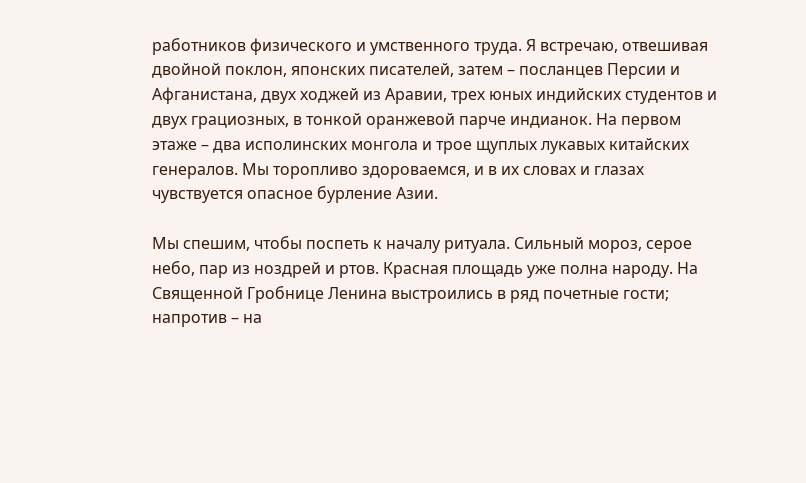работников физического и умственного труда. Я встречаю, отвешивая двойной поклон, японских писателей, затем – посланцев Персии и Афганистана, двух ходжей из Аравии, трех юных индийских студентов и двух грациозных, в тонкой оранжевой парче индианок. На первом этаже – два исполинских монгола и трое щуплых лукавых китайских генералов. Мы торопливо здороваемся, и в их словах и глазах чувствуется опасное бурление Азии.

Мы спешим, чтобы поспеть к началу ритуала. Сильный мороз, серое небо, пар из ноздрей и ртов. Красная площадь уже полна народу. На Священной Гробнице Ленина выстроились в ряд почетные гости; напротив – на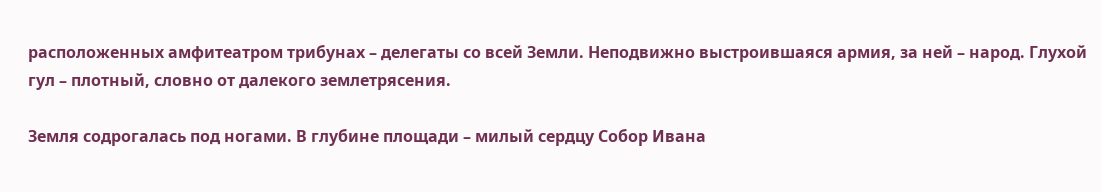расположенных амфитеатром трибунах – делегаты со всей Земли. Неподвижно выстроившаяся армия, за ней – народ. Глухой гул – плотный, словно от далекого землетрясения.

Земля содрогалась под ногами. В глубине площади – милый сердцу Собор Ивана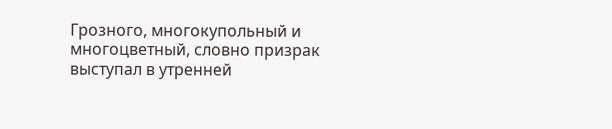Грозного, многокупольный и многоцветный, словно призрак выступал в утренней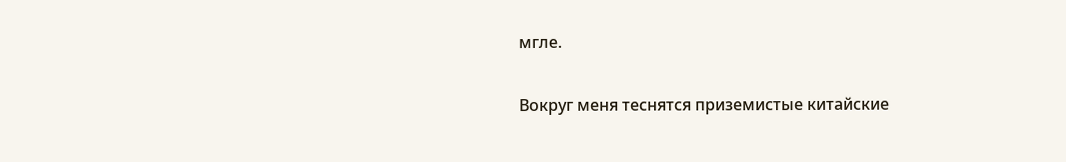мгле.

Вокруг меня теснятся приземистые китайские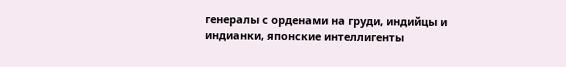генералы с орденами на груди, индийцы и индианки, японские интеллигенты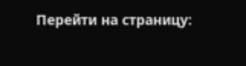Перейти на страницу: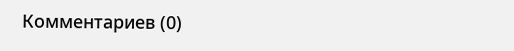Комментариев (0)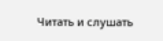Читать и слушать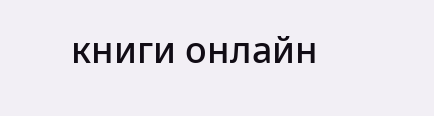книги онлайн